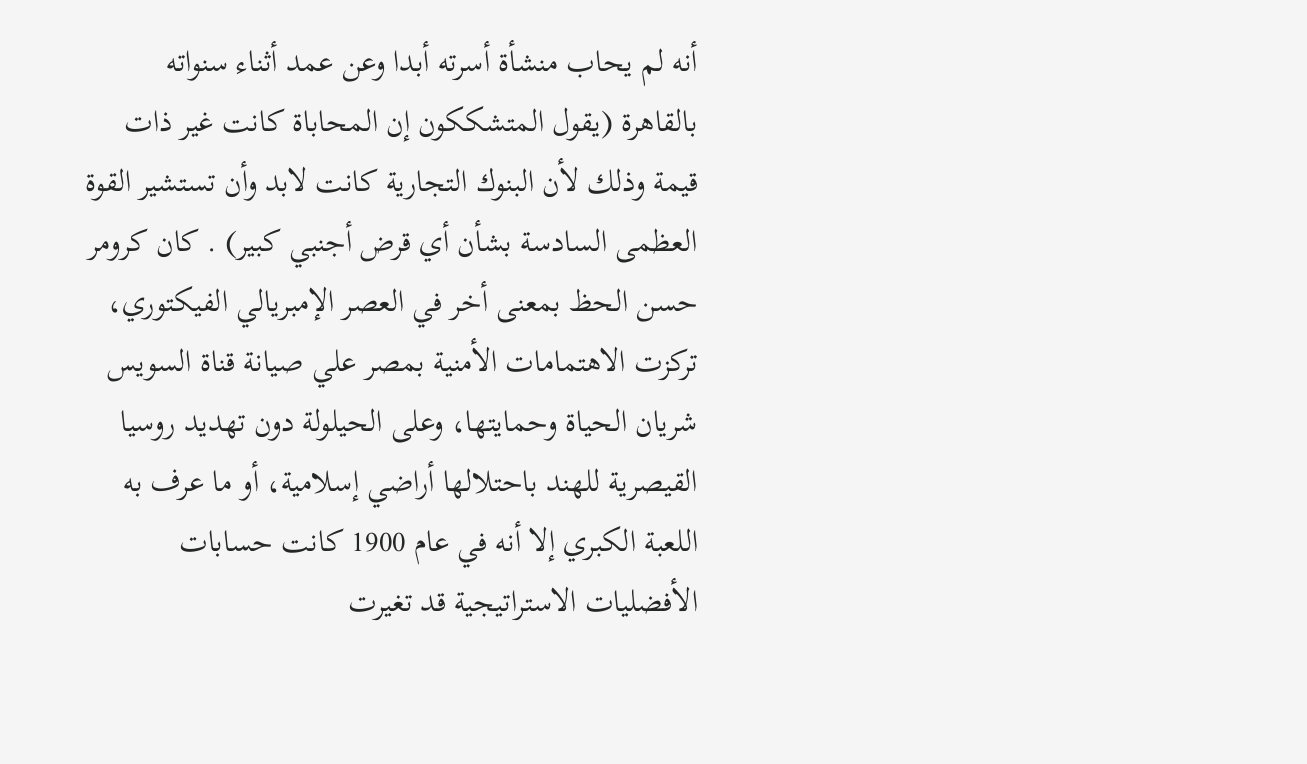أنه لم يحاب منشأة أسرته أبدا وعن عمد أثناء سنواته بالقاهرة (يقول المتشككون إن المحاباة كانت غير ذات قيمة وذلك لأن البنوك التجارية كانت لابد وأن تستشير القوة العظمى السادسة بشأن أي قرض أجنبي کبير) . كان كرومر حسن الحظ بمعنى أخر في العصر الإمبريالي الفيكتوري، تركزت الاهتمامات الأمنية بمصر علي صيانة قناة السويس شريان الحياة وحمايتها، وعلى الحيلولة دون تهديد روسيا القيصرية للهند باحتلالها أراضي إسلامية، أو ما عرف به اللعبة الكبري إلا أنه في عام 1900 كانت حسابات الأفضليات الاستراتيجية قد تغيرت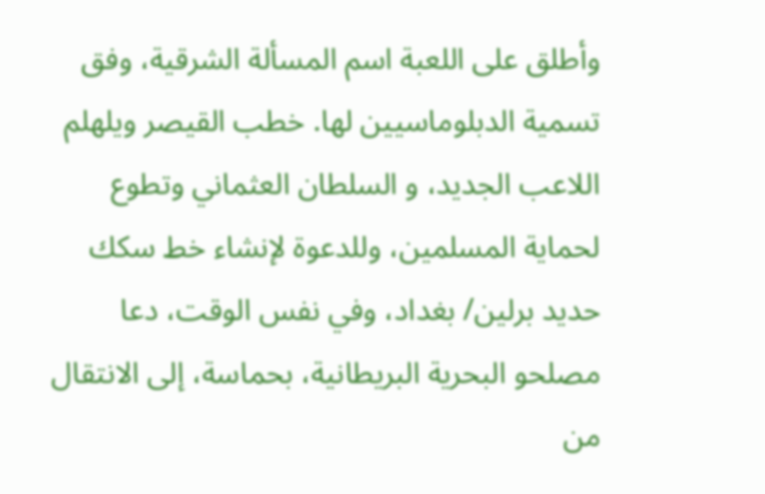وأطلق على اللعبة اسم المسألة الشرقية، وفق تسمية الدبلوماسيين لها. خطب القيصر ويلهلم اللاعب الجديد، و السلطان العثماني وتطوع لحماية المسلمين، وللدعوة لإنشاء خط سكك حديد برلين/ بغداد، وفي نفس الوقت، دعا مصلحو البحرية البريطانية، بحماسة، إلى الانتقال من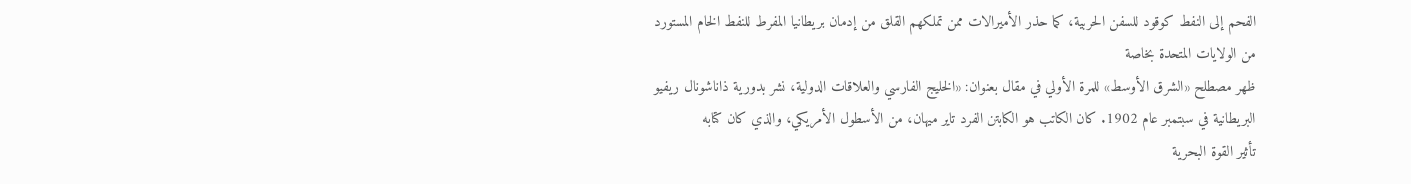الفحم إلى النفط كوقود للسفن الحربية، كما حذر الأميرالات ممن تملكهم القلق من إدمان بريطانيا المفرط للنفط الخام المستورد من الولايات المتحدة بخاصة
ظهر مصطلح «الشرق الأوسط» للمرة الأولي في مقال بعنوان: «الخليج الفارسي والعلاقات الدولية، نشر بدورية ذاناشونال ريفيو البريطانية في سبتمبر عام 1902. كان الكاتب هو الكابتن الفرد تاير ميهان، من الأسطول الأمريكي، والذي كان كتابه
تأثير القوة البحرية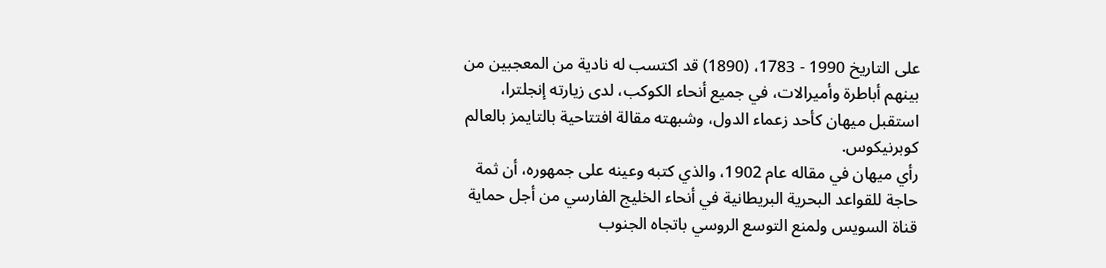على التاريخ 1990 - 1783، (1890) قد اكتسب له نادية من المعجبين من بينهم أباطرة وأميرالات، في جميع أنحاء الكوكب، لدى زيارته إنجلترا، استقبل ميهان كأحد زعماء الدول، وشبهته مقالة افتتاحية بالتايمز بالعالم كوبرنيكوس.
رأي ميهان في مقاله عام 1902، والذي كتبه وعينه على جمهوره، أن ثمة حاجة للقواعد البحرية البريطانية في أنحاء الخليج الفارسي من أجل حماية قناة السويس ولمنع التوسع الروسي باتجاه الجنوب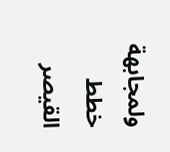ولمجابهة خطط القيصر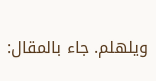ويلهلم. جاء بالمقال: